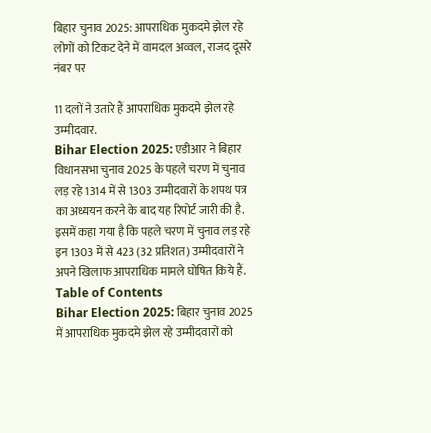बिहार चुनाव 2025: आपराधिक मुकदमे झेल रहे लोगों को टिकट देने में वामदल अव्वल, राजद दूसरे नंबर पर

11 दलों ने उतारे हैं आपराधिक मुकदमे झेल रहे उम्मीदवार.
Bihar Election 2025: एडीआर ने बिहार विधानसभा चुनाव 2025 के पहले चरण में चुनाव लड़ रहे 1314 में से 1303 उम्मीदवारों के शपथ पत्र का अध्ययन करने के बाद यह रिपोर्ट जारी की है. इसमें कहा गया है कि पहले चरण में चुनाव लड़ रहे इन 1303 में से 423 (32 प्रतिशत) उम्मीदवारों ने अपने खिलाफ आपराधिक मामले घोषित किये हैं.
Table of Contents
Bihar Election 2025: बिहार चुनाव 2025 में आपराधिक मुकदमे झेल रहे उम्मीदवारों को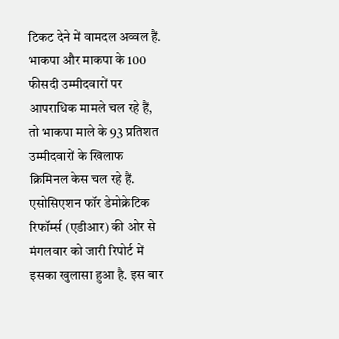टिकट देने में वामदल अव्वल हैं. भाकपा और माकपा के 100 फीसदी उम्मीदवारों पर आपराधिक मामले चल रहे हैं, तो भाकपा माले के 93 प्रतिशत उम्मीदवारों के खिलाफ क्रिमिनल केस चल रहे हैं. एसोसिएशन फॉर डेमोक्रेटिक रिफॉर्म्स (एडीआर) की ओर से मंगलवार को जारी रिपोर्ट में इसका खुलासा हुआ है. इस बार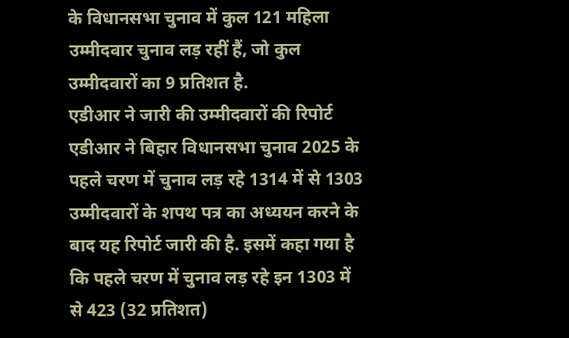के विधानसभा चुनाव में कुल 121 महिला उम्मीदवार चुनाव लड़ रहीं हैं, जो कुल उम्मीदवारों का 9 प्रतिशत है.
एडीआर ने जारी की उम्मीदवारों की रिपोर्ट
एडीआर ने बिहार विधानसभा चुनाव 2025 के पहले चरण में चुनाव लड़ रहे 1314 में से 1303 उम्मीदवारों के शपथ पत्र का अध्ययन करने के बाद यह रिपोर्ट जारी की है. इसमें कहा गया है कि पहले चरण में चुनाव लड़ रहे इन 1303 में से 423 (32 प्रतिशत)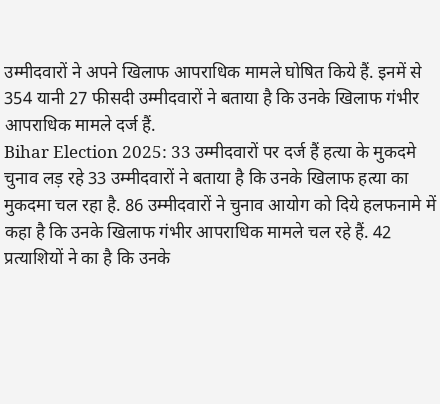उम्मीदवारों ने अपने खिलाफ आपराधिक मामले घोषित किये हैं. इनमें से 354 यानी 27 फीसदी उम्मीदवारों ने बताया है कि उनके खिलाफ गंभीर आपराधिक मामले दर्ज हैं.
Bihar Election 2025: 33 उम्मीदवारों पर दर्ज हैं हत्या के मुकदमे
चुनाव लड़ रहे 33 उम्मीदवारों ने बताया है कि उनके खिलाफ हत्या का मुकदमा चल रहा है. 86 उम्मीदवारों ने चुनाव आयोग को दिये हलफनामे में कहा है कि उनके खिलाफ गंभीर आपराधिक मामले चल रहे हैं. 42 प्रत्याशियों ने का है कि उनके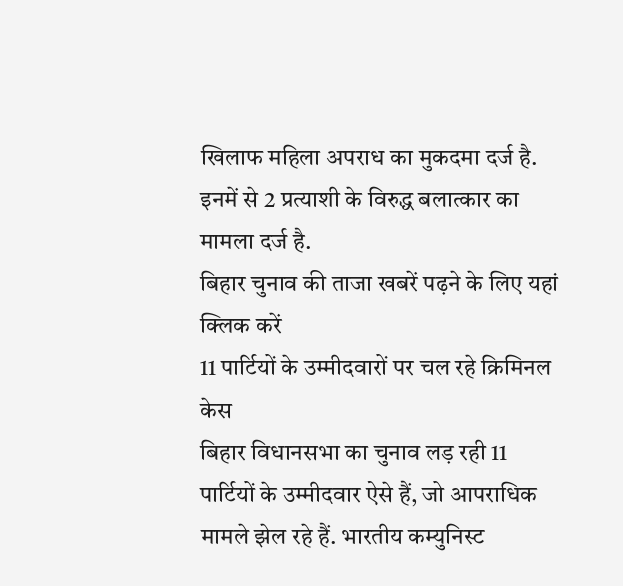खिलाफ महिला अपराध का मुकदमा दर्ज है. इनमें से 2 प्रत्याशी के विरुद्ध बलात्कार का मामला दर्ज है.
बिहार चुनाव की ताजा खबरें पढ़ने के लिए यहां क्लिक करें
11 पार्टियों के उम्मीदवारों पर चल रहे क्रिमिनल केस
बिहार विधानसभा का चुनाव लड़ रही 11 पार्टियों के उम्मीदवार ऐसे हैं, जो आपराधिक मामले झेल रहे हैं. भारतीय कम्युनिस्ट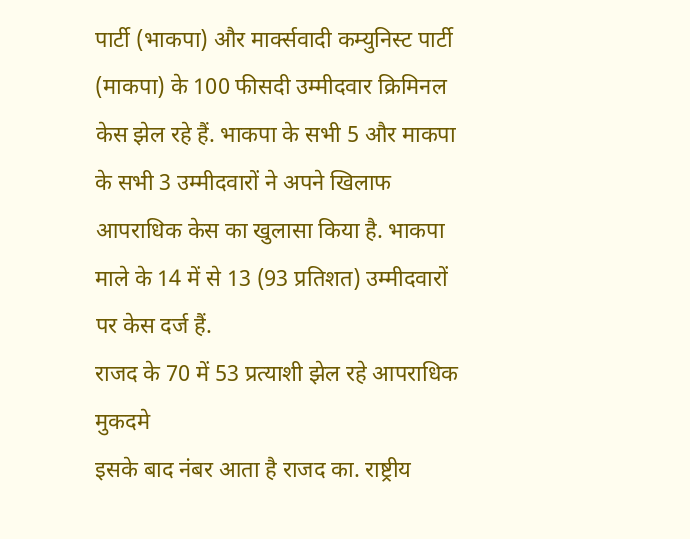पार्टी (भाकपा) और मार्क्सवादी कम्युनिस्ट पार्टी (माकपा) के 100 फीसदी उम्मीदवार क्रिमिनल केस झेल रहे हैं. भाकपा के सभी 5 और माकपा के सभी 3 उम्मीदवारों ने अपने खिलाफ आपराधिक केस का खुलासा किया है. भाकपा माले के 14 में से 13 (93 प्रतिशत) उम्मीदवारों पर केस दर्ज हैं.
राजद के 70 में 53 प्रत्याशी झेल रहे आपराधिक मुकदमे
इसके बाद नंबर आता है राजद का. राष्ट्रीय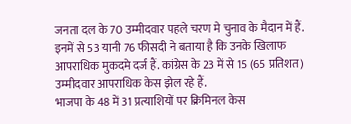जनता दल के 70 उम्मीदवार पहले चरण मे चुनाव के मैदान में हैं. इनमें से 53 यानी 76 फीसदी ने बताया है कि उनके खिलाफ आपराधिक मुकदमे दर्ज हैं. कांग्रेस के 23 में से 15 (65 प्रतिशत) उम्मीदवार आपराधिक केस झेल रहे हैं.
भाजपा के 48 में 31 प्रत्याशियों पर क्रिमिनल केस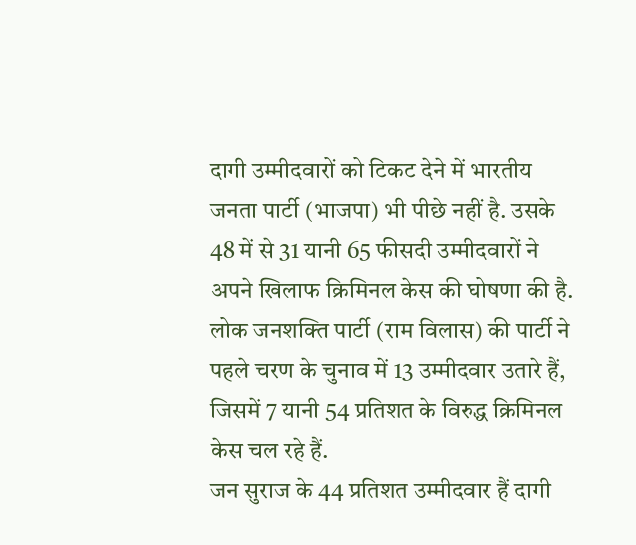दागी उम्मीदवारों को टिकट देने में भारतीय जनता पार्टी (भाजपा) भी पीछे नहीं है. उसके 48 में से 31 यानी 65 फीसदी उम्मीदवारों ने अपने खिलाफ क्रिमिनल केस की घोषणा की है. लोक जनशक्ति पार्टी (राम विलास) की पार्टी ने पहले चरण के चुनाव में 13 उम्मीदवार उतारे हैं, जिसमें 7 यानी 54 प्रतिशत के विरुद्ध क्रिमिनल केस चल रहे हैं.
जन सुराज के 44 प्रतिशत उम्मीदवार हैं दागी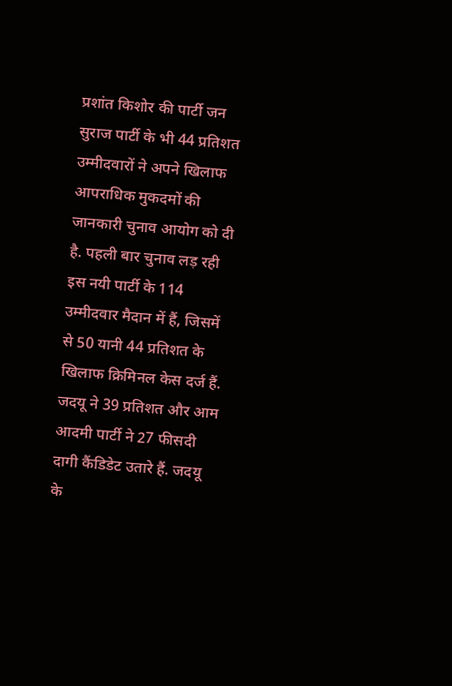प्रशांत किशोर की पार्टी जन सुराज पार्टी के भी 44 प्रतिशत उम्मीदवारों ने अपने खिलाफ आपराधिक मुकदमों की जानकारी चुनाव आयोग को दी है. पहली बार चुनाव लड़ रही इस नयी पार्टी के 114 उम्मीदवार मैदान में हैं, जिसमें से 50 यानी 44 प्रतिशत के खिलाफ क्रिमिनल केस दर्ज हैं. जदयू ने 39 प्रतिशत और आम आदमी पार्टी ने 27 फीसदी दागी कैंडिडेट उतारे हैं. जदयू के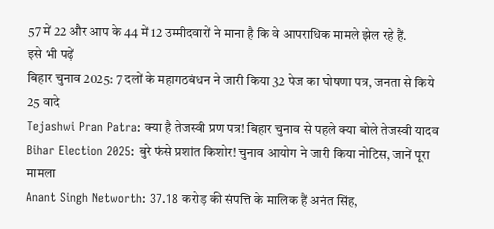57 में 22 और आप के 44 में 12 उम्मीदवारों ने माना है कि वे आपराधिक मामले झेल रहे हैं.
इसे भी पढ़ें
बिहार चुनाव 2025: 7 दलों के महागठबंधन ने जारी किया 32 पेज का घोषणा पत्र, जनता से किये 25 वादे
Tejashwi Pran Patra: क्या है तेजस्वी प्रण पत्र! बिहार चुनाव से पहले क्या बोले तेजस्वी यादव
Bihar Election 2025: बुरे फंसे प्रशांत किशोर! चुनाव आयोग ने जारी किया नोटिस, जानें पूरा मामला
Anant Singh Networth: 37.18 करोड़ की संपत्ति के मालिक हैं अनंत सिंह,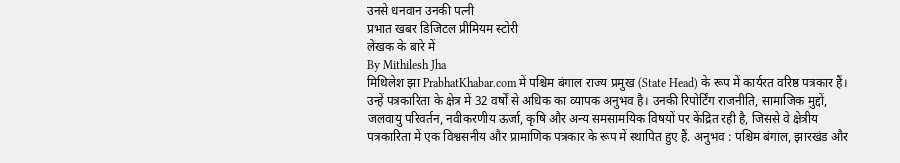उनसे धनवान उनकी पत्नी
प्रभात खबर डिजिटल प्रीमियम स्टोरी
लेखक के बारे में
By Mithilesh Jha
मिथिलेश झा PrabhatKhabar.com में पश्चिम बंगाल राज्य प्रमुख (State Head) के रूप में कार्यरत वरिष्ठ पत्रकार हैं। उन्हें पत्रकारिता के क्षेत्र में 32 वर्षों से अधिक का व्यापक अनुभव है। उनकी रिपोर्टिंग राजनीति, सामाजिक मुद्दों, जलवायु परिवर्तन, नवीकरणीय ऊर्जा, कृषि और अन्य समसामयिक विषयों पर केंद्रित रही है, जिससे वे क्षेत्रीय पत्रकारिता में एक विश्वसनीय और प्रामाणिक पत्रकार के रूप में स्थापित हुए हैं. अनुभव : पश्चिम बंगाल, झारखंड और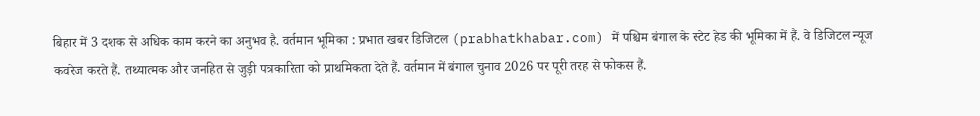बिहार में 3 दशक से अधिक काम करने का अनुभव है. वर्तमान भूमिका : प्रभात खबर डिजिटल (prabhatkhabar.com) में पश्चिम बंगाल के स्टेट हेड की भूमिका में हैं. वे डिजिटल न्यूज कवरेज करते हैं. तथ्यात्मक और जनहित से जुड़ी पत्रकारिता को प्राथमिकता देते हैं. वर्तमान में बंगाल चुनाव 2026 पर पूरी तरह से फोकस हैं.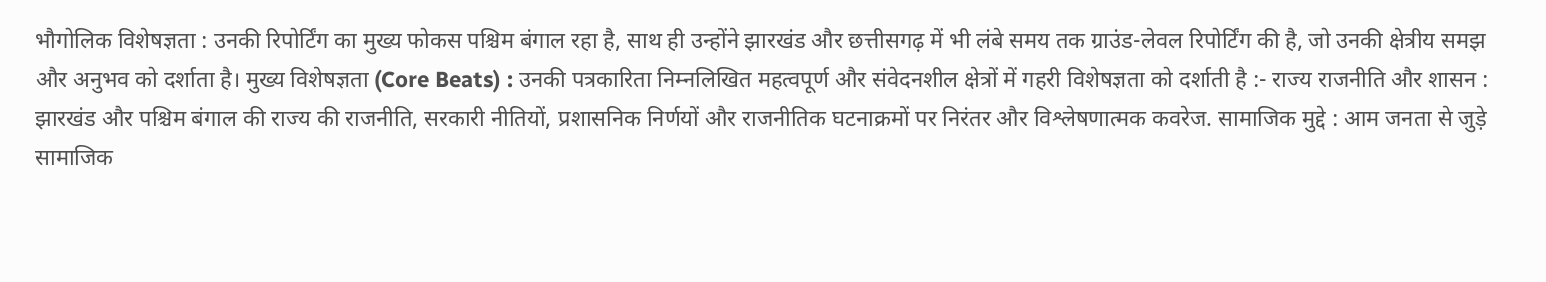भौगोलिक विशेषज्ञता : उनकी रिपोर्टिंग का मुख्य फोकस पश्चिम बंगाल रहा है, साथ ही उन्होंने झारखंड और छत्तीसगढ़ में भी लंबे समय तक ग्राउंड-लेवल रिपोर्टिंग की है, जो उनकी क्षेत्रीय समझ और अनुभव को दर्शाता है। मुख्य विशेषज्ञता (Core Beats) : उनकी पत्रकारिता निम्नलिखित महत्वपूर्ण और संवेदनशील क्षेत्रों में गहरी विशेषज्ञता को दर्शाती है :- राज्य राजनीति और शासन : झारखंड और पश्चिम बंगाल की राज्य की राजनीति, सरकारी नीतियों, प्रशासनिक निर्णयों और राजनीतिक घटनाक्रमों पर निरंतर और विश्लेषणात्मक कवरेज. सामाजिक मुद्दे : आम जनता से जुड़े सामाजिक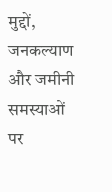मुद्दों, जनकल्याण और जमीनी समस्याओं पर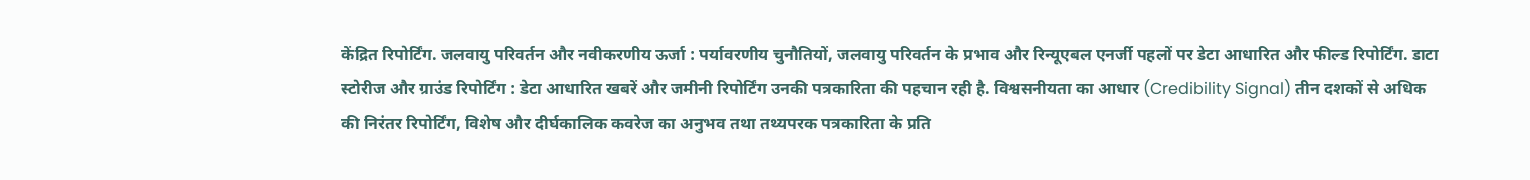केंद्रित रिपोर्टिंग. जलवायु परिवर्तन और नवीकरणीय ऊर्जा : पर्यावरणीय चुनौतियों, जलवायु परिवर्तन के प्रभाव और रिन्यूएबल एनर्जी पहलों पर डेटा आधारित और फील्ड रिपोर्टिंग. डाटा स्टोरीज और ग्राउंड रिपोर्टिंग : डेटा आधारित खबरें और जमीनी रिपोर्टिंग उनकी पत्रकारिता की पहचान रही है. विश्वसनीयता का आधार (Credibility Signal) तीन दशकों से अधिक की निरंतर रिपोर्टिंग, विशेष और दीर्घकालिक कवरेज का अनुभव तथा तथ्यपरक पत्रकारिता के प्रति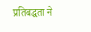प्रतिबद्धता ने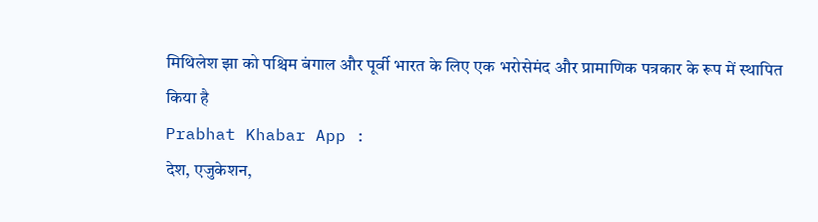मिथिलेश झा को पश्चिम बंगाल और पूर्वी भारत के लिए एक भरोसेमंद और प्रामाणिक पत्रकार के रूप में स्थापित किया है
Prabhat Khabar App :
देश, एजुकेशन,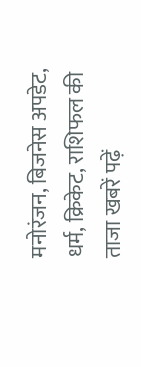मनोरंजन, बिजनेस अपडेट, धर्म, क्रिकेट, राशिफल की ताजा खबरें पढ़ें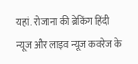यहां. रोजाना की ब्रेकिंग हिंदी न्यूज और लाइव न्यूज कवरेज के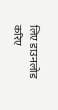लिए डाउनलोड करिए